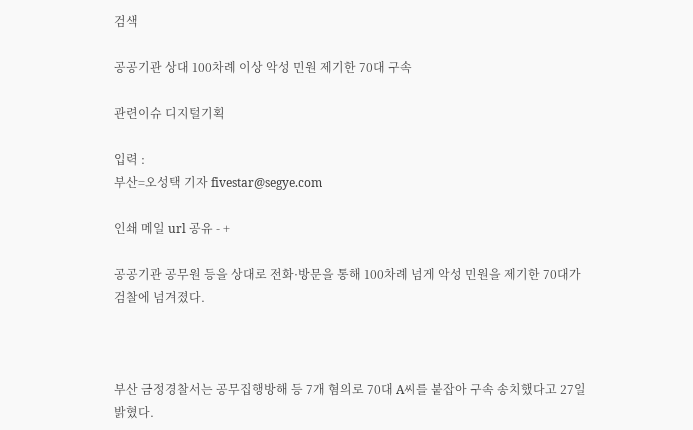검색

공공기관 상대 100차례 이상 악성 민원 제기한 70대 구속

관련이슈 디지털기획

입력 :
부산=오성택 기자 fivestar@segye.com

인쇄 메일 url 공유 - +

공공기관 공무원 등을 상대로 전화·방문을 통해 100차례 넘게 악성 민원을 제기한 70대가 검찰에 넘겨졌다.



부산 금정경찰서는 공무집행방해 등 7개 혐의로 70대 A씨를 붙잡아 구속 송치했다고 27일 밝혔다.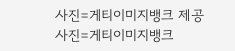사진=게티이미지뱅크 제공
사진=게티이미지뱅크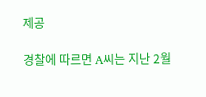제공

경찰에 따르면 A씨는 지난 2월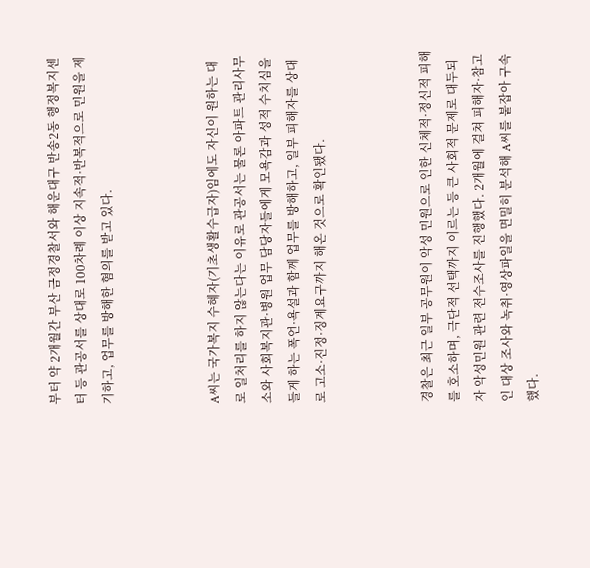부터 약 2개월간 부산 금정경찰서와 해운대구 반송2동 행정복지센터 등 관공서를 상대로 100차례 이상 지속적·반복적으로 민원을 제기하고, 업무를 방해한 혐의를 받고 있다.



A씨는 국가복지 수혜자(기초생활수급자)임에도 자신이 원하는 대로 일처리를 하지 않는다는 이유로 관공서는 물론 아파트 관리사무소와 사회복지관·병원 업무 담당자들에게 모욕감과 성적 수치심을 들게 하는 폭언·욕설과 함께 업무를 방해하고, 일부 피해자를 상대로 고소·진정·징계요구까지 해온 것으로 확인됐다.



경찰은 최근 일부 공무원이 악성 민원으로 인한 신체적·정신적 피해를 호소하며, 극단적 선택까지 이르는 등 큰 사회적 문제로 대두되자 악성민원 관련 전수조사를 진행했다. 2개월에 걸쳐 피해자·참고인 대상 조사와 녹취·영상파일을 면밀히 분석해 A씨를 붙잡아 구속했다.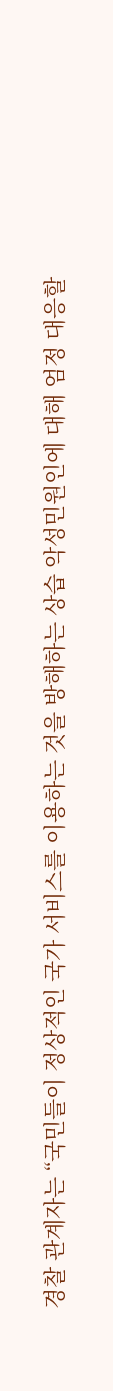경찰 관계자는 “국민들이 정상적인 국가 서비스를 이용하는 것을 방해하는 상습 악성민원인에 대해 엄정 대응할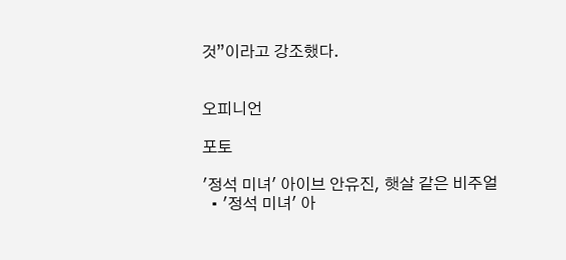것”이라고 강조했다.


오피니언

포토

'정석 미녀' 아이브 안유진, 햇살 같은 비주얼
  • '정석 미녀' 아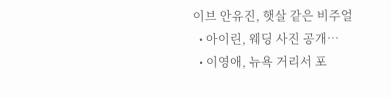이브 안유진, 햇살 같은 비주얼
  • 아이린, 웨딩 사진 공개…
  • 이영애, 뉴욕 거리서 포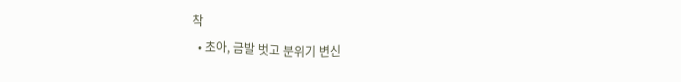착
  • 초아, 금발 벗고 분위기 변신